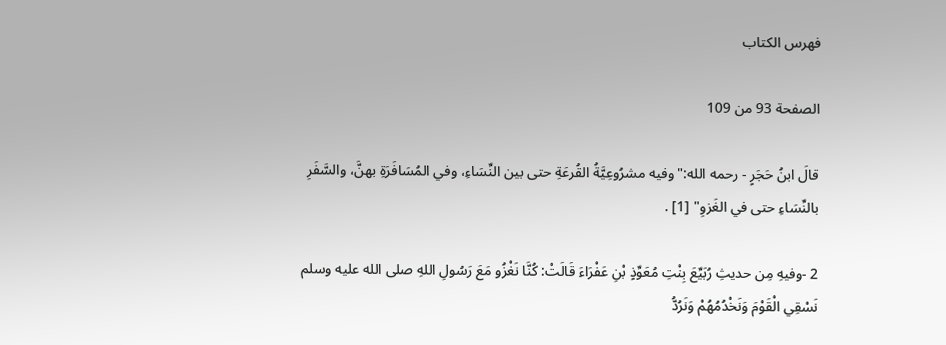فهرس الكتاب

الصفحة 93 من 109

قالَ ابنُ حَجَرٍ - رحمه الله:"وفيه مشرُوعِيَّةُ القُرعَةِ حتى بين النِّسَاءِ، وفي المُسَافَرَةِ بهنَّ، والسَّفَرِ بالنِّسَاءِ حتى في الغَزوِ" [1] .

2 -وفيهِ مِن حديثِ رُبَيِّعَ بِنْتِ مُعَوِّذٍ بْنِ عَفْرَاءَ قَالَتْ: كُنَّا نَغْزُو مَعَ رَسُولِ اللهِ صلى الله عليه وسلم نَسْقِي الْقَوْمَ وَنَخْدُمُهُمْ وَنَرُدُّ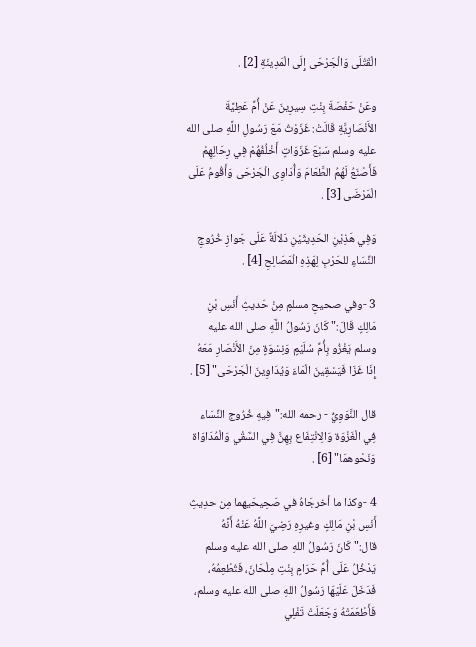الْقَتْلَى وَالْجَرْحَى إِلَى الْمَدِينَةِ [2] .

وعَنْ حَفْصَةَ بِنْتِ سِيرِينَ عَنْ أُمِّ عَطِيَّةَ الأَنْصَارِيَّةِ قَالَتْ: غَزَوْتُ مَعَ رَسُولِ اللَّهِ صلى الله عليه وسلم سَبْعَ غَزَوَاتٍ أَخْلُفُهُمْ فِي رِحَالِهِمْ فَأَصْنَعُ لَهُمُ الطَّعَامَ وَأُدَاوِى الْجَرْحَى وَأَقُومُ عَلَى الْمَرْضَى [3] .

وَفِي هَذِيْنِ الحَدِيثَيْنِ دَلالَةٌ عَلَى جَوازِ خُرُوجِ النِّسَاءِ للحَرْبِ لِهَذِهِ الْمَصَالِحِ [4] .

3 -وفي صحيحِ مسلمٍ مِنْ حَديثِ أَنَسِ بْنِ مَالِكٍ قَالَ:"كَانَ رَسُولُ اللَّهِ صلى الله عليه وسلم يَغْزُو بِأُمِّ سُلَيْمٍ وَنِسْوَةٍ مِنَ الأَنْصَارِ مَعَهُ إِذَا غَزَا فَيَسْقِينَ الْمَاءَ وَيُدَاوِينَ الْجَرْحَى" [5] .

قال النَّوَوِيُّ - رحمه الله:"فِيهِ خُرُوج النِّسَاء فِي الْغَزْوَة وَالِانْتِفَاع بِهِنَّ فِي السَّقْي وَالْمُدَاوَاة وَنَحْوهمَا" [6] .

4 -وكذا ما أخرجَاهُ في صَحِيحَيهما مِن حدِيثِ أَنَسِ بْنِ مَالِكٍ وغيرِهِ رَضِيَ اللَّهُ عَنْهُ أَنَّهُ قال:"كَانَ رَسُولُ اللهِ صلى الله عليه وسلم يَدْخُلُ عَلَى أُمِّ حَرَامٍ بِنْتِ مِلْحَانَ، فَتُطْعِمُهُ، فَدَخَلَ عَلَيْهَا رَسُولُ اللهِ صلى الله عليه وسلم، فَأَطْعَمَتْهُ وَجَعَلَتْ تَفْلِي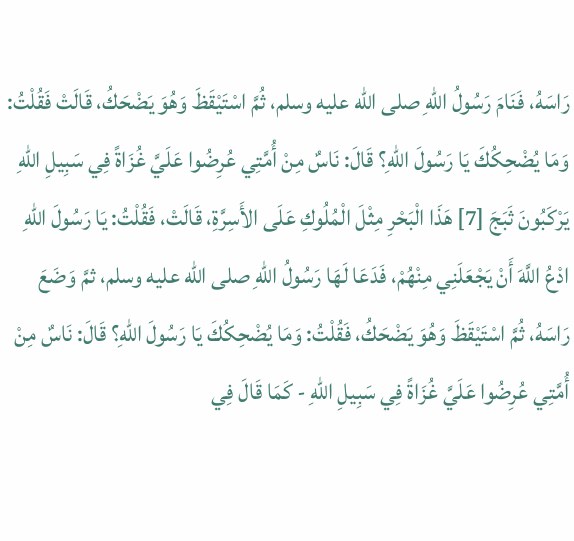رَاسَهُ، فَنَامَ رَسُولُ اللهِ صلى الله عليه وسلم، ثُمَّ اسْتَيْقَظَ وَهُوَ يَضْحَكُ، قَالَتْ فَقُلْتُ: وَمَا يُضْحِكُكَ يَا رَسُولَ اللهِ؟ قَالَ: نَاسٌ مِنْ أُمَّتِي عُرِضُوا عَلَيَّ غُزَاةً فِي سَبِيلِ اللهِ يَرْكَبُونَ ثَبَجَ [7] هَذَا الْبَحْرِ مِثْلَ الْمُلُوكِ عَلَى الأَسِرَّةِ، قَالَتْ، فَقُلْتُ: يَا رَسُولَ اللهِ ادْعُ اللَّهَ أَنْ يَجْعَلَنِي مِنْهُمْ، فَدَعَا لَهَا رَسُولُ اللهِ صلى الله عليه وسلم، ثمَّ وَضَعَ رَاسَهُ، ثُمَّ اسْتَيْقَظَ وَهُوَ يَضْحَكُ، فَقُلْتُ: وَمَا يُضْحِكُكَ يَا رَسُولَ اللهِ؟ قَالَ: نَاسٌ مِنْ أُمَّتِي عُرِضُوا عَلَيَّ غُزَاةً فِي سَبِيلِ اللهِ - كَمَا قَالَ فِي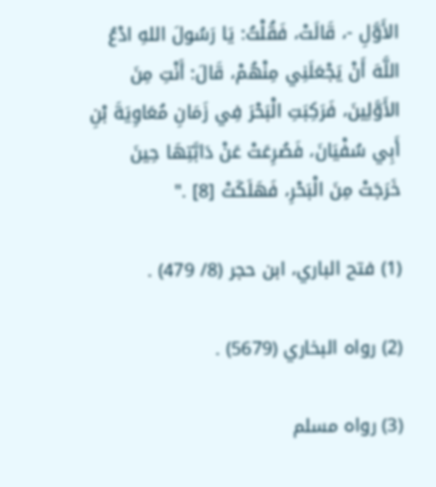الأَوَّلِ -، قَالَتْ، فَقُلْتُ: يَا رَسُولَ اللهِ ادْعُ اللَّهَ أَنْ يَجْعَلَنِي مِنْهُمْ، قَالَ: أَنْتِ مِنَ الأَوَّلِينَ، فَرَكِبَتِ الْبَحْرَ فِي زَمَانِ مُعَاوِيَةَ بْنِ أَبِي سُفْيَانَ، فَصُرِعَتْ عَنْ دَابَّتِهَا حِينَ خَرَجَتْ مِنَ الْبَحْرِ، فَهَلَكَتْ [8] ."

(1) فتح الباري، ابن حجر (8/ 479) .

(2) رواه البخاري (5679) .

(3) رواه مسلم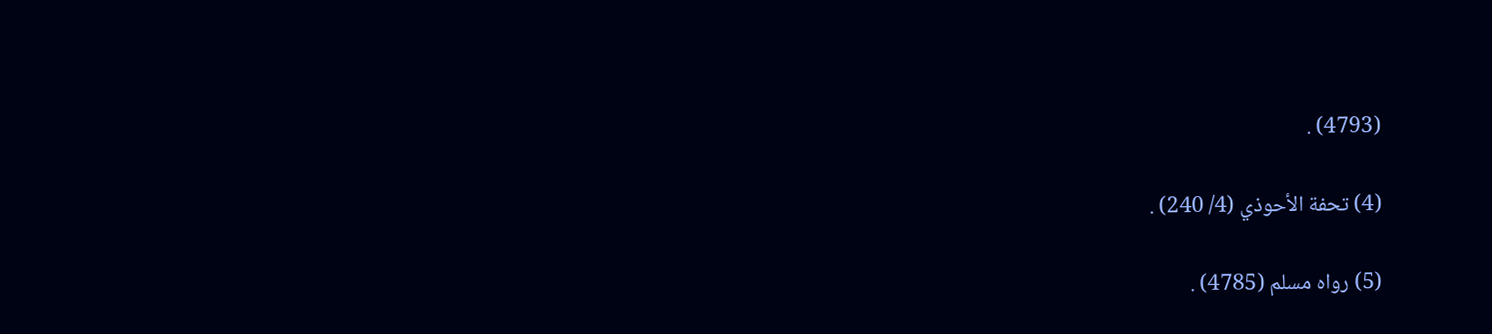(4793) .

(4) تحفة الأحوذي (4/ 240) .

(5) رواه مسلم (4785) .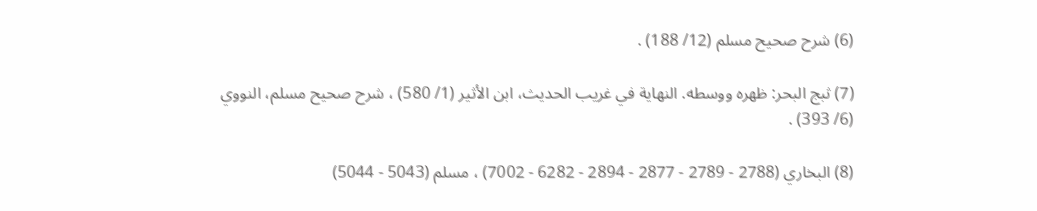(6) شرح صحيح مسلم (12/ 188) .

(7) ثبج البحر: ظهره ووسطه. النهاية في غريب الحديث، ابن الأثير (1/ 580) ، شرح صحيح مسلم، النووي (6/ 393) .

(8) البخاري (2788 - 2789 - 2877 - 2894 - 6282 - 7002) ، مسلم (5043 - 5044)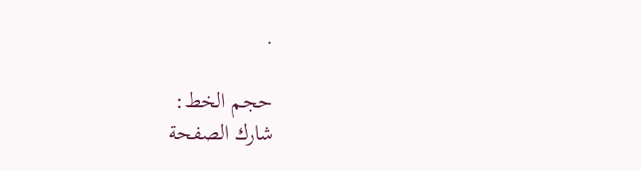.

حجم الخط:
شارك الصفحة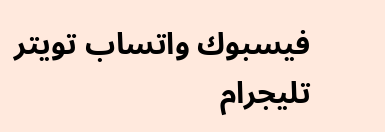فيسبوك واتساب تويتر تليجرام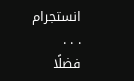انستجرام
. . .
فضلًا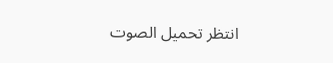انتظر تحميل الصوت